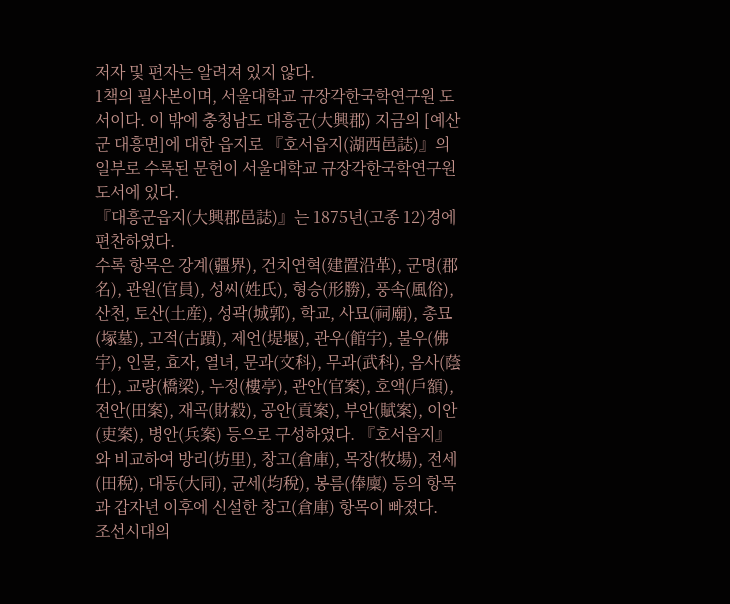저자 및 편자는 알려져 있지 않다.
1책의 필사본이며, 서울대학교 규장각한국학연구원 도서이다. 이 밖에 충청남도 대흥군(大興郡) 지금의 [예산군 대흥면]에 대한 읍지로 『호서읍지(湖西邑誌)』의 일부로 수록된 문헌이 서울대학교 규장각한국학연구원 도서에 있다.
『대흥군읍지(大興郡邑誌)』는 1875년(고종 12)경에 편찬하였다.
수록 항목은 강계(疆界), 건치연혁(建置沿革), 군명(郡名), 관원(官員), 성씨(姓氏), 형승(形勝), 풍속(風俗), 산천, 토산(土産), 성곽(城郭), 학교, 사묘(祠廟), 총묘(塚墓), 고적(古蹟), 제언(堤堰), 관우(館宇), 불우(佛宇), 인물, 효자, 열녀, 문과(文科), 무과(武科), 음사(蔭仕), 교량(橋梁), 누정(樓亭), 관안(官案), 호액(戶額), 전안(田案), 재곡(財穀), 공안(貢案), 부안(賦案), 이안(吏案), 병안(兵案) 등으로 구성하였다. 『호서읍지』와 비교하여 방리(坊里), 창고(倉庫), 목장(牧場), 전세(田稅), 대동(大同), 균세(均稅), 봉름(俸廩) 등의 항목과 갑자년 이후에 신설한 창고(倉庫) 항목이 빠졌다.
조선시대의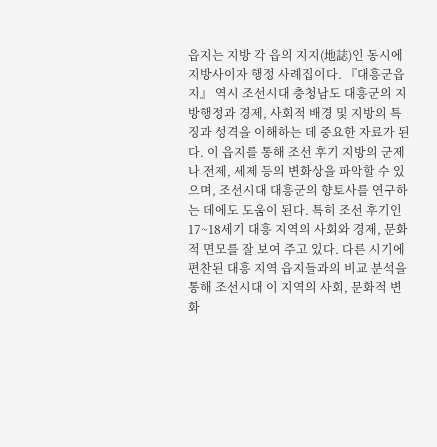읍지는 지방 각 읍의 지지(地誌)인 동시에 지방사이자 행정 사례집이다. 『대흥군읍지』 역시 조선시대 충청남도 대흥군의 지방행정과 경제, 사회적 배경 및 지방의 특징과 성격을 이해하는 데 중요한 자료가 된다. 이 읍지를 통해 조선 후기 지방의 군제나 전제, 세제 등의 변화상을 파악할 수 있으며, 조선시대 대흥군의 향토사를 연구하는 데에도 도움이 된다. 특히 조선 후기인 17~18세기 대흥 지역의 사회와 경제, 문화적 면모를 잘 보여 주고 있다. 다른 시기에 편찬된 대흥 지역 읍지들과의 비교 분석을 통해 조선시대 이 지역의 사회, 문화적 변화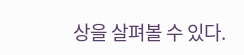상을 살펴볼 수 있다.